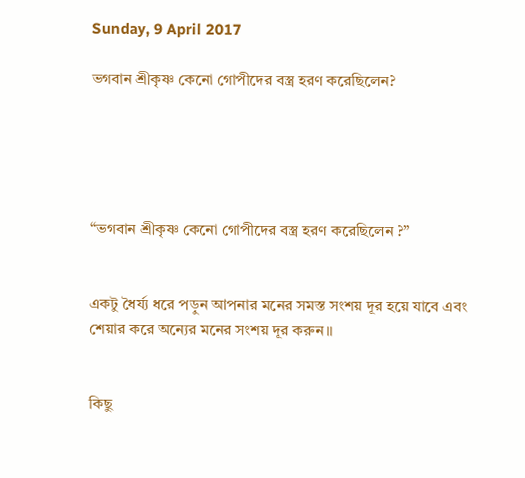Sunday, 9 April 2017

ভগবান শ্রীকৃষ্ণ কেনো গোপীদের বস্ত্র হরণ করেছিলেন?





“ভগবান শ্রীকৃষ্ণ কেনো গোপীদের বস্ত্র হরণ করেছিলেন ?”


একটু ধৈর্য্য ধরে পড়ুন আপনার মনের সমস্ত সংশয় দূর হয়ে যাবে এবং শেয়ার করে অন্যের মনের সংশয় দূর করুন।।


কিছু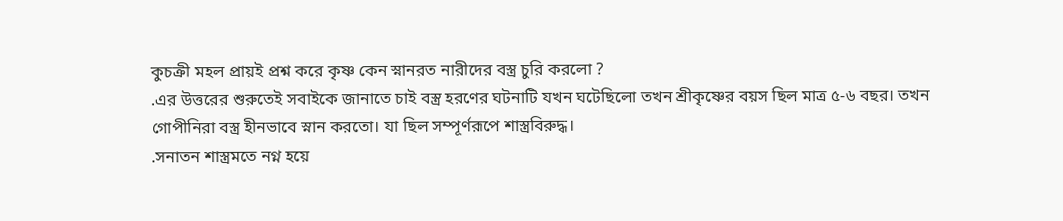কুচক্রী মহল প্রায়ই প্রশ্ন করে কৃষ্ণ কেন স্নানরত নারীদের বস্ত্র চুরি করলো ?
.এর উত্তরের শুরুতেই সবাইকে জানাতে চাই বস্ত্র হরণের ঘটনাটি যখন ঘটেছিলো তখন শ্রীকৃষ্ণের বয়স ছিল মাত্র ৫-৬ বছর। তখন গোপীনিরা বস্ত্র হীনভাবে স্নান করতো। যা ছিল সম্পূর্ণরূপে শাস্ত্রবিরুদ্ধ।
.সনাতন শাস্ত্রমতে নগ্ন হয়ে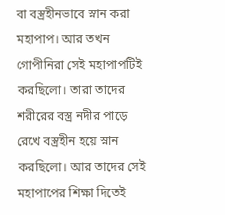বা বস্ত্রহীনভাবে স্নান করা মহাপাপ। আর তখন গোপীনিরা সেই মহাপাপটিই করছিলো। তারা তাদের শরীরের বস্ত্র নদীর পাড়ে রেখে বস্ত্রহীন হয়ে স্নান করছিলো। আর তাদের সেই মহাপাপের শিক্ষা দিতেই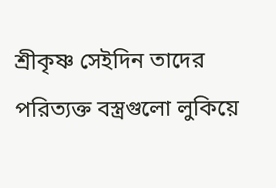শ্রীকৃষ্ণ সেইদিন তাদের পরিত্যক্ত বস্ত্রগুলো লুকিয়ে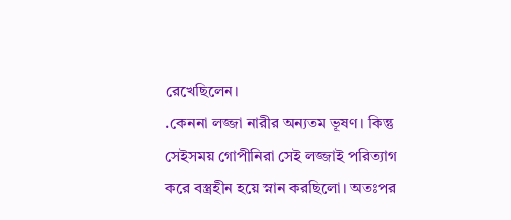রেখেছিলেন।
.কেননা লজ্জা নারীর অন্যতম ভূষণ। কিন্তু সেইসময় গোপীনিরা সেই লজ্জাই পরিত্যাগ করে বস্ত্রহীন হয়ে স্নান করছিলো। অতঃপর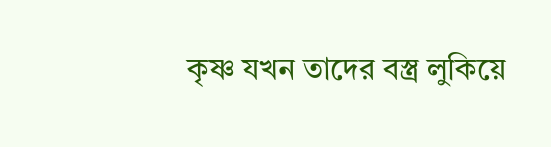কৃষ্ণ যখন তাদের বস্ত্র লুকিয়ে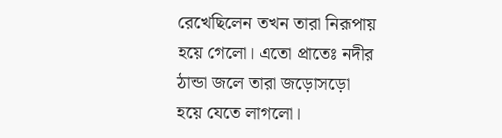রেখেছিলেন তখন তারা নিরূপায় হয়ে গেলো। এতো প্রাতেঃ নদীর ঠান্ডা জলে তারা জড়োসড়ো হয়ে যেতে লাগলো।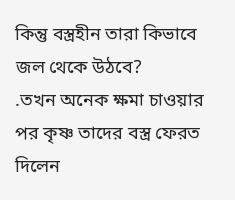কিন্তু বস্ত্রহীন তারা কিভাবে জল থেকে উঠবে?
.তখন অনেক ক্ষমা চাওয়ার পর কৃষ্ণ তাদের বস্ত্র ফেরত দিলেন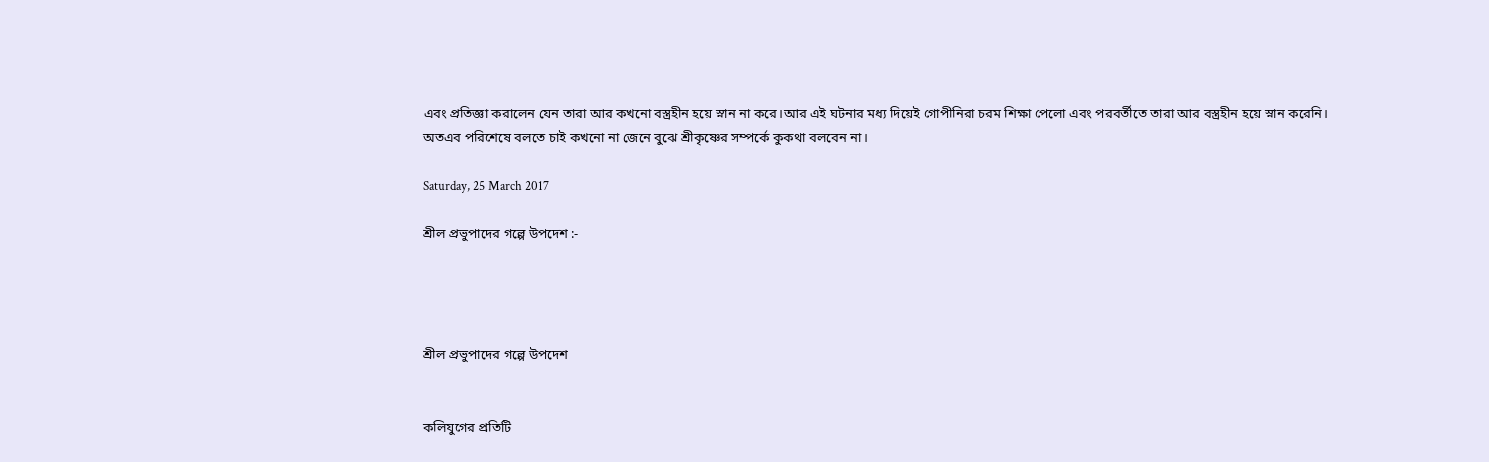এবং প্রতিজ্ঞা করালেন যেন তারা আর কখনো বস্ত্রহীন হয়ে স্নান না করে।আর এই ঘটনার মধ্য দিয়েই গোপীনিরা চরম শিক্ষা পেলো এবং পরবর্তীতে তারা আর বস্ত্রহীন হয়ে স্নান করেনি।
অতএব পরিশেষে বলতে চাই কখনো না জেনে বুঝে শ্রীকৃষ্ণের সম্পর্কে কুকথা বলবেন না।

Saturday, 25 March 2017

শ্রীল প্রভুপাদের গল্পে উপদেশ :-




শ্রীল প্রভুপাদের গল্পে উপদেশ


কলিযুগের প্রতিটি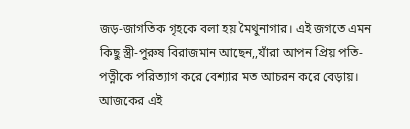জড়-জাগতিক গৃহকে বলা হয় মৈথুনাগার। এই জগতে এমন কিছু স্ত্রী-পুরুষ বিরাজমান আছেন,,যাঁরা আপন প্রিয় পতি-পত্নীকে পরিত্যাগ করে বেশ্যার মত আচরন করে বেড়ায়।
আজকের এই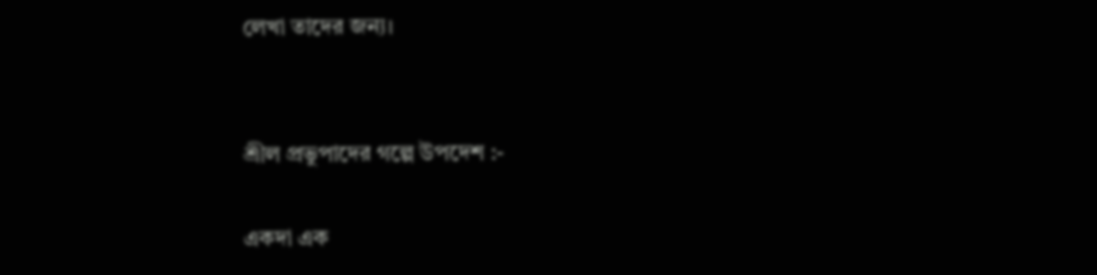লেখা তাদের জন্য।


শ্রীল প্রভুপাদের গল্পে উপদেশ :-

একদা এক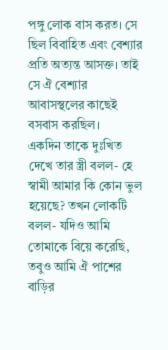পঙ্গু লোক বাস করত। সে ছিল বিবাহিত এবং বেশ্যার প্রতি অত্যন্ত আসক্ত। তাই সে ঐ বেশ্যার আবাসস্থলের কাছেই বসবাস করছিল।
একদিন তাকে দুঃখিত দেখে তার স্ত্রী বলল- হে স্বামী আমার কি কোন ভুল হয়েছে? তখন লোকটি বলল- যদিও আমি তোমাকে বিয়ে করেছি, তবুও আমি ঐ পাশের বাড়ির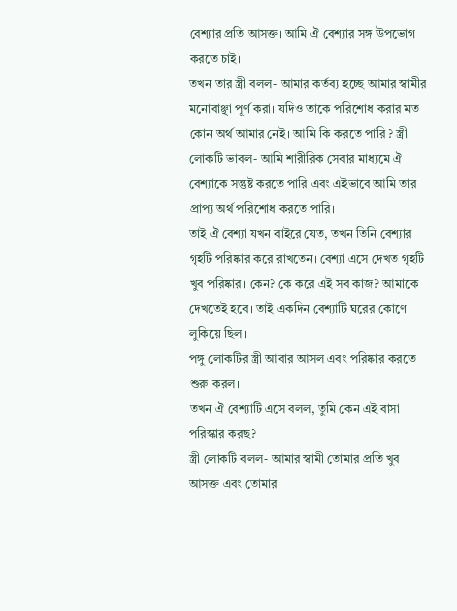বেশ্যার প্রতি আসক্ত। আমি ঐ বেশ্যার সঙ্গ উপভোগ করতে চাই।
তখন তার স্ত্রী বলল- আমার কর্তব্য হচ্ছে আমার স্বামীর মনোবাঞ্ছা পূর্ণ করা। যদিও তাকে পরিশোধ করার মত কোন অর্থ আমার নেই। আমি কি করতে পারি ? স্ত্রী লোকটি ভাবল- আমি শারীরিক সেবার মাধ্যমে ঐ বেশ্যাকে সন্তুষ্ট করতে পারি এবং এইভাবে আমি তার প্রাপ্য অর্থ পরিশোধ করতে পারি।
তাই ঐ বেশ্যা যখন বাইরে যেত, তখন তিনি বেশ্যার গৃহটি পরিষ্কার করে রাখতেন। বেশ্যা এসে দেখত গৃহটি খুব পরিষ্কার। কেন? কে করে এই সব কাজ? আমাকে দেখতেই হবে। তাই একদিন বেশ্যাটি ঘরের কোণে লুকিয়ে ছিল।
পঙ্গু লোকটির স্ত্রী আবার আসল এবং পরিষ্কার করতে শুরু করল।
তখন ঐ বেশ্যাটি এসে বলল, তুমি কেন এই বাসা পরিস্কার করছ?
স্ত্রী লোকটি বলল- আমার স্বামী তোমার প্রতি খুব আসক্ত এবং তোমার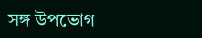সঙ্গ উপভোগ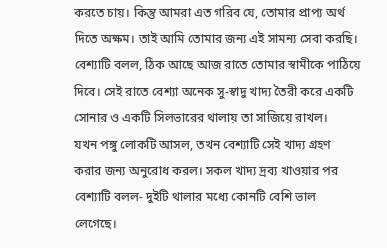করতে চায়। কিন্তু আমরা এত গরিব যে, তোমার প্রাপ্য অর্থ দিতে অক্ষম। তাই আমি তোমার জন্য এই সামন্য সেবা করছি।
বেশ্যাটি বলল, ঠিক আছে আজ রাতে তোমার স্বামীকে পাঠিয়ে দিবে। সেই রাতে বেশ্যা অনেক সু-স্বাদু খাদ্য তৈরী করে একটি সোনার ও একটি সিলভারের থালায় তা সাজিয়ে রাখল।
যখন পঙ্গু লোকটি আসল, তখন বেশ্যাটি সেই খাদ্য গ্রহণ করার জন্য অনুরোধ করল। সকল খাদ্য দ্রব্য খাওয়ার পর বেশ্যাটি বলল- দুইটি থালার মধ্যে কোনটি বেশি ভাল লেগেছে।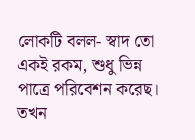লোকটি বলল- স্বাদ তো একই রকম, শুধু ভিন্ন পাত্রে পরিবেশন করেছ।
তখন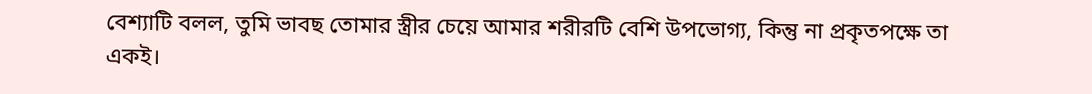বেশ্যাটি বলল, তুমি ভাবছ তোমার স্ত্রীর চেয়ে আমার শরীরটি বেশি উপভোগ্য, কিন্তু না প্রকৃতপক্ষে তা একই।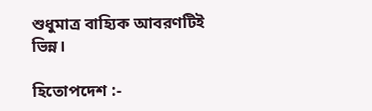শুধুমাত্র বাহ্যিক আবরণটিই ভিন্ন।

হিতোপদেশ :-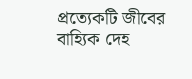প্রত্যেকটি জীবের বাহ্যিক দেহ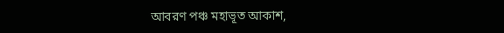আবরণ পঞ্চ মহাভূত আকাশ,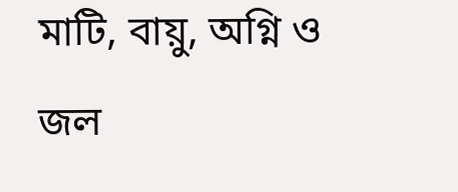মাটি, বায়ু, অগ্নি ও জল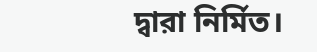দ্বারা নির্মিত।